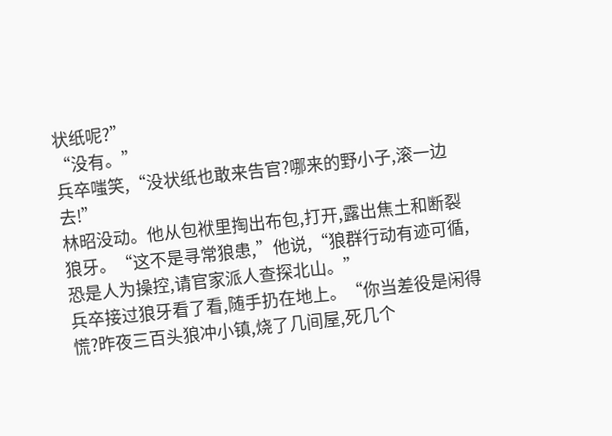状纸呢?”
“没有。”
兵卒嗤笑,“没状纸也敢来告官?哪来的野小子,滚一边去!”
林昭没动。他从包袱里掏出布包,打开,露出焦土和断裂狼牙。“这不是寻常狼患,”他说,“狼群行动有迹可循,恐是人为操控,请官家派人查探北山。”
兵卒接过狼牙看了看,随手扔在地上。“你当差役是闲得慌?昨夜三百头狼冲小镇,烧了几间屋,死几个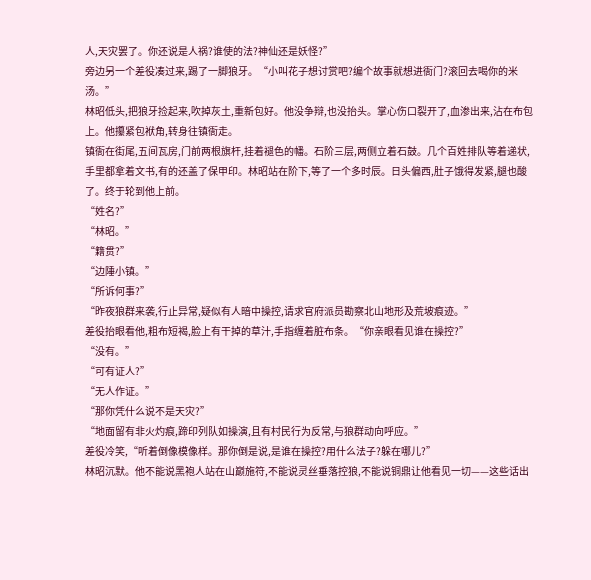人,天灾罢了。你还说是人祸?谁使的法?神仙还是妖怪?”
旁边另一个差役凑过来,踢了一脚狼牙。“小叫花子想讨赏吧?编个故事就想进衙门?滚回去喝你的米汤。”
林昭低头,把狼牙捡起来,吹掉灰土,重新包好。他没争辩,也没抬头。掌心伤口裂开了,血渗出来,沾在布包上。他攥紧包袱角,转身往镇衙走。
镇衙在街尾,五间瓦房,门前两根旗杆,挂着褪色的幡。石阶三层,两侧立着石鼓。几个百姓排队等着递状,手里都拿着文书,有的还盖了保甲印。林昭站在阶下,等了一个多时辰。日头偏西,肚子饿得发紧,腿也酸了。终于轮到他上前。
“姓名?”
“林昭。”
“籍贯?”
“边陲小镇。”
“所诉何事?”
“昨夜狼群来袭,行止异常,疑似有人暗中操控,请求官府派员勘察北山地形及荒坡痕迹。”
差役抬眼看他,粗布短褐,脸上有干掉的草汁,手指缠着脏布条。“你亲眼看见谁在操控?”
“没有。”
“可有证人?”
“无人作证。”
“那你凭什么说不是天灾?”
“地面留有非火灼痕,蹄印列队如操演,且有村民行为反常,与狼群动向呼应。”
差役冷笑,“听着倒像模像样。那你倒是说,是谁在操控?用什么法子?躲在哪儿?”
林昭沉默。他不能说黑袍人站在山巅施符,不能说灵丝垂落控狼,不能说铜鼎让他看见一切——这些话出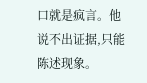口就是疯言。他说不出证据,只能陈述现象。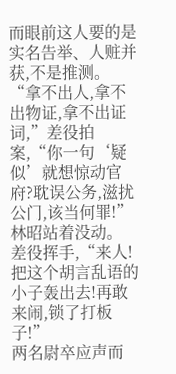而眼前这人要的是实名告举、人赃并获,不是推测。
“拿不出人,拿不出物证,拿不出证词,”差役拍案,“你一句‘疑似’就想惊动官府?耽误公务,滋扰公门,该当何罪!”
林昭站着没动。
差役挥手,“来人!把这个胡言乱语的小子轰出去!再敢来闹,锁了打板子!”
两名尉卒应声而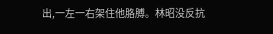出,一左一右架住他胳膊。林昭没反抗